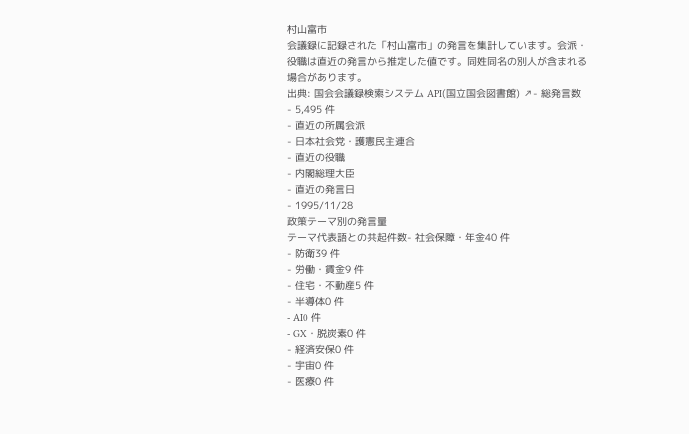村山富市
会議録に記録された「村山富市」の発言を集計しています。会派・役職は直近の発言から推定した値です。同姓同名の別人が含まれる場合があります。
出典: 国会会議録検索システム API(国立国会図書館) ↗- 総発言数
- 5,495 件
- 直近の所属会派
- 日本社会党・護憲民主連合
- 直近の役職
- 内閣総理大臣
- 直近の発言日
- 1995/11/28
政策テーマ別の発言量
テーマ代表語との共起件数- 社会保障・年金40 件
- 防衛39 件
- 労働・賃金9 件
- 住宅・不動産5 件
- 半導体0 件
- AI0 件
- GX・脱炭素0 件
- 経済安保0 件
- 宇宙0 件
- 医療0 件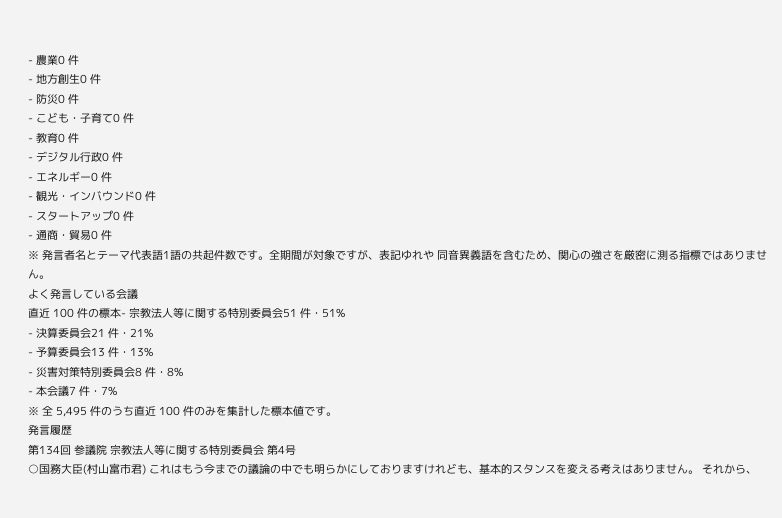- 農業0 件
- 地方創生0 件
- 防災0 件
- こども・子育て0 件
- 教育0 件
- デジタル行政0 件
- エネルギー0 件
- 観光・インバウンド0 件
- スタートアップ0 件
- 通商・貿易0 件
※ 発言者名とテーマ代表語1語の共起件数です。全期間が対象ですが、表記ゆれや 同音異義語を含むため、関心の強さを厳密に測る指標ではありません。
よく発言している会議
直近 100 件の標本- 宗教法人等に関する特別委員会51 件・51%
- 決算委員会21 件・21%
- 予算委員会13 件・13%
- 災害対策特別委員会8 件・8%
- 本会議7 件・7%
※ 全 5,495 件のうち直近 100 件のみを集計した標本値です。
発言履歴
第134回 参議院 宗教法人等に関する特別委員会 第4号
○国務大臣(村山富市君) これはもう今までの議論の中でも明らかにしておりますけれども、基本的スタンスを変える考えはありません。 それから、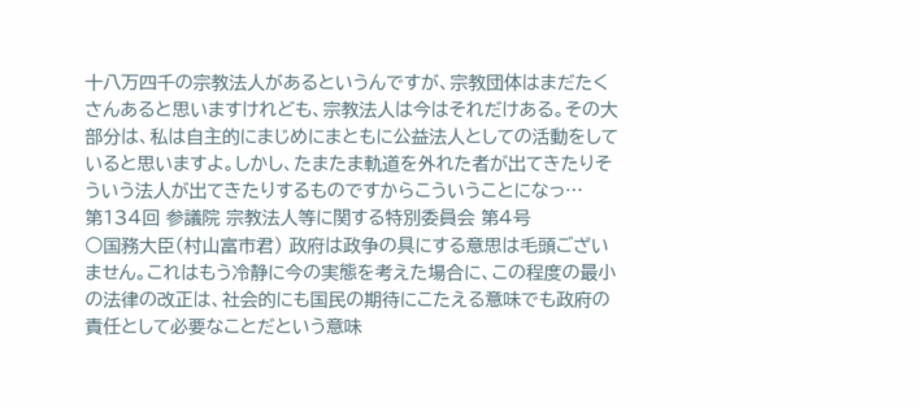十八万四千の宗教法人があるというんですが、宗教団体はまだたくさんあると思いますけれども、宗教法人は今はそれだけある。その大部分は、私は自主的にまじめにまともに公益法人としての活動をしていると思いますよ。しかし、たまたま軌道を外れた者が出てきたりそういう法人が出てきたりするものですからこういうことになっ…
第134回 参議院 宗教法人等に関する特別委員会 第4号
○国務大臣(村山富市君) 政府は政争の具にする意思は毛頭ございません。これはもう冷静に今の実態を考えた場合に、この程度の最小の法律の改正は、社会的にも国民の期待にこたえる意味でも政府の責任として必要なことだという意味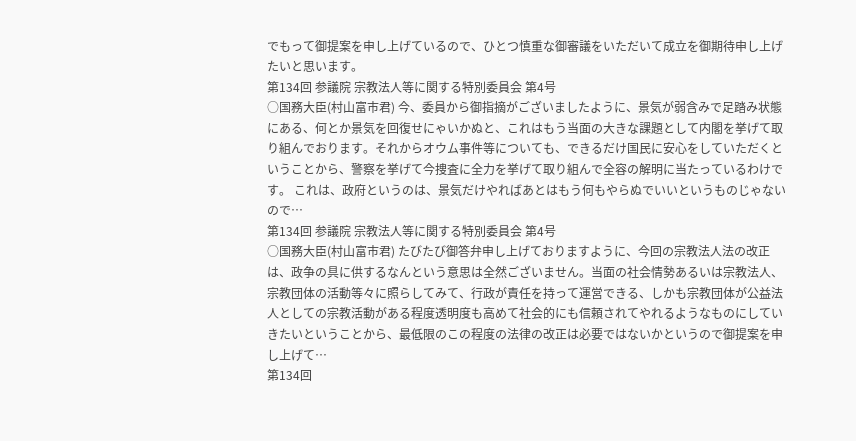でもって御提案を申し上げているので、ひとつ慎重な御審議をいただいて成立を御期待申し上げたいと思います。
第134回 参議院 宗教法人等に関する特別委員会 第4号
○国務大臣(村山富市君) 今、委員から御指摘がございましたように、景気が弱含みで足踏み状態にある、何とか景気を回復せにゃいかぬと、これはもう当面の大きな課題として内閣を挙げて取り組んでおります。それからオウム事件等についても、できるだけ国民に安心をしていただくということから、警察を挙げて今捜査に全力を挙げて取り組んで全容の解明に当たっているわけです。 これは、政府というのは、景気だけやればあとはもう何もやらぬでいいというものじゃないので…
第134回 参議院 宗教法人等に関する特別委員会 第4号
○国務大臣(村山富市君) たびたび御答弁申し上げておりますように、今回の宗教法人法の改正は、政争の具に供するなんという意思は全然ございません。当面の社会情勢あるいは宗教法人、宗教団体の活動等々に照らしてみて、行政が責任を持って運営できる、しかも宗教団体が公益法人としての宗教活動がある程度透明度も高めて社会的にも信頼されてやれるようなものにしていきたいということから、最低限のこの程度の法律の改正は必要ではないかというので御提案を申し上げて…
第134回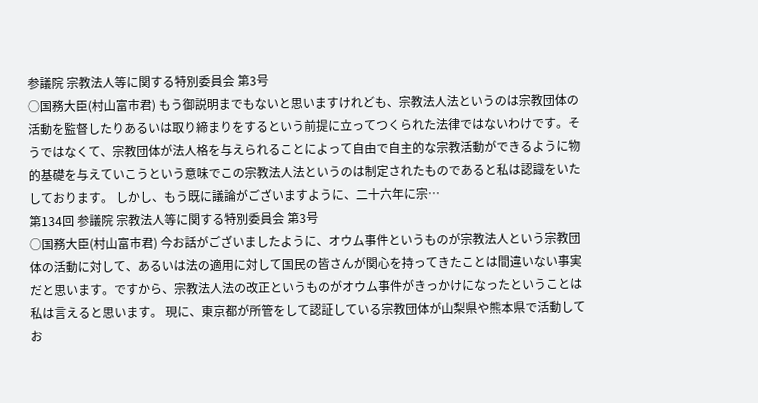参議院 宗教法人等に関する特別委員会 第3号
○国務大臣(村山富市君) もう御説明までもないと思いますけれども、宗教法人法というのは宗教団体の活動を監督したりあるいは取り締まりをするという前提に立ってつくられた法律ではないわけです。そうではなくて、宗教団体が法人格を与えられることによって自由で自主的な宗教活動ができるように物的基礎を与えていこうという意味でこの宗教法人法というのは制定されたものであると私は認識をいたしております。 しかし、もう既に議論がございますように、二十六年に宗…
第134回 参議院 宗教法人等に関する特別委員会 第3号
○国務大臣(村山富市君) 今お話がございましたように、オウム事件というものが宗教法人という宗教団体の活動に対して、あるいは法の適用に対して国民の皆さんが関心を持ってきたことは間違いない事実だと思います。ですから、宗教法人法の改正というものがオウム事件がきっかけになったということは私は言えると思います。 現に、東京都が所管をして認証している宗教団体が山梨県や熊本県で活動してお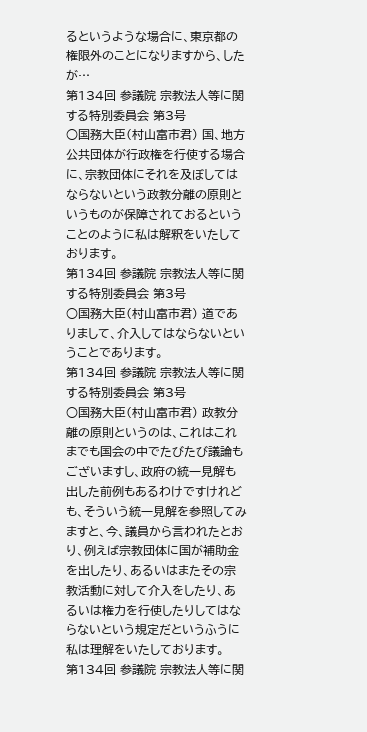るというような場合に、東京都の権限外のことになりますから、したが…
第134回 参議院 宗教法人等に関する特別委員会 第3号
○国務大臣(村山富市君) 国、地方公共団体が行政権を行使する場合に、宗教団体にそれを及ぼしてはならないという政教分離の原則というものが保障されておるということのように私は解釈をいたしております。
第134回 参議院 宗教法人等に関する特別委員会 第3号
○国務大臣(村山富市君) 道でありまして、介入してはならないということであります。
第134回 参議院 宗教法人等に関する特別委員会 第3号
○国務大臣(村山富市君) 政教分離の原則というのは、これはこれまでも国会の中でたびたび議論もございますし、政府の統一見解も出した前例もあるわけですけれども、そういう統一見解を参照してみますと、今、議員から言われたとおり、例えば宗教団体に国が補助金を出したり、あるいはまたその宗教活動に対して介入をしたり、あるいは権力を行使したりしてはならないという規定だというふうに私は理解をいたしております。
第134回 参議院 宗教法人等に関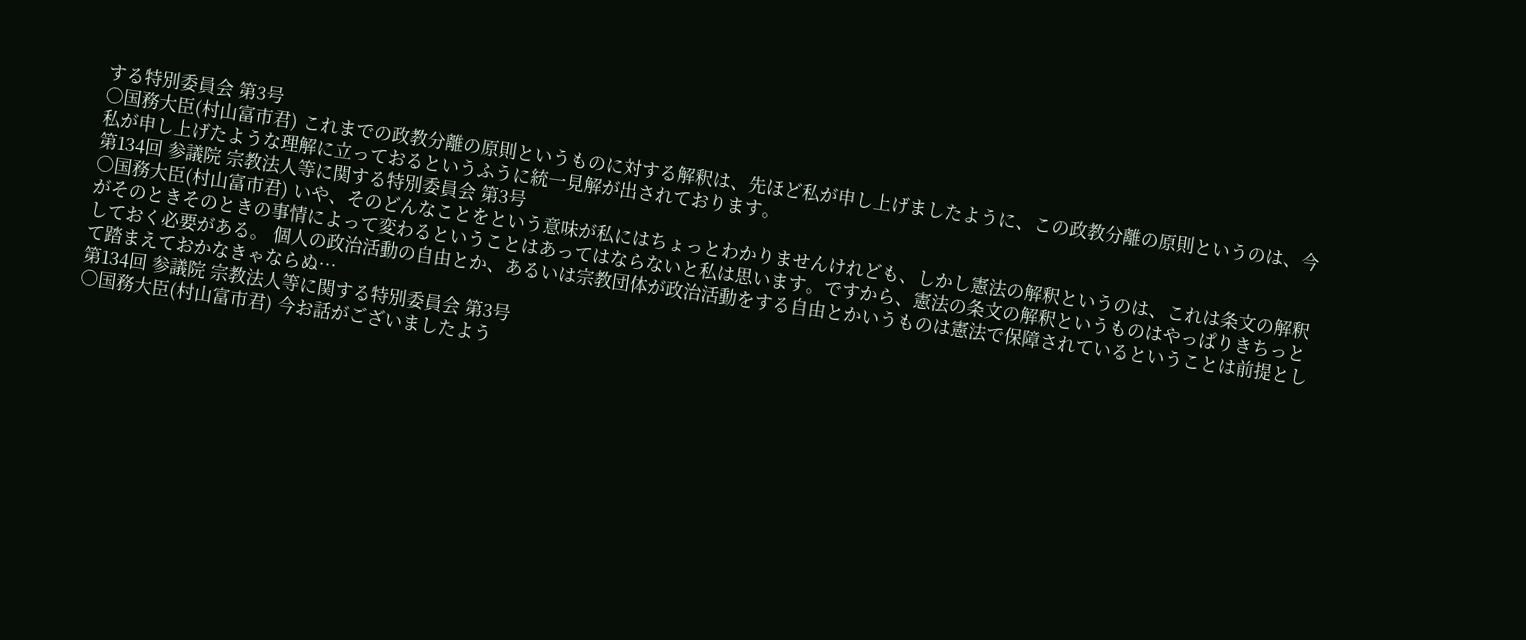する特別委員会 第3号
○国務大臣(村山富市君) これまでの政教分離の原則というものに対する解釈は、先ほど私が申し上げましたように、この政教分離の原則というのは、今私が申し上げたような理解に立っておるというふうに統一見解が出されております。
第134回 参議院 宗教法人等に関する特別委員会 第3号
○国務大臣(村山富市君) いや、そのどんなことをという意味が私にはちょっとわかりませんけれども、しかし憲法の解釈というのは、これは条文の解釈がそのときそのときの事情によって変わるということはあってはならないと私は思います。ですから、憲法の条文の解釈というものはやっぱりきちっとしておく必要がある。 個人の政治活動の自由とか、あるいは宗教団体が政治活動をする自由とかいうものは憲法で保障されているということは前提として踏まえておかなきゃならぬ…
第134回 参議院 宗教法人等に関する特別委員会 第3号
○国務大臣(村山富市君) 今お話がございましたよう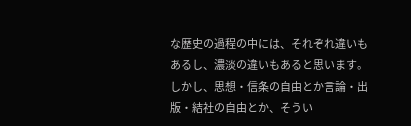な歴史の過程の中には、それぞれ違いもあるし、濃淡の違いもあると思います。しかし、思想・信条の自由とか言論・出版・結社の自由とか、そうい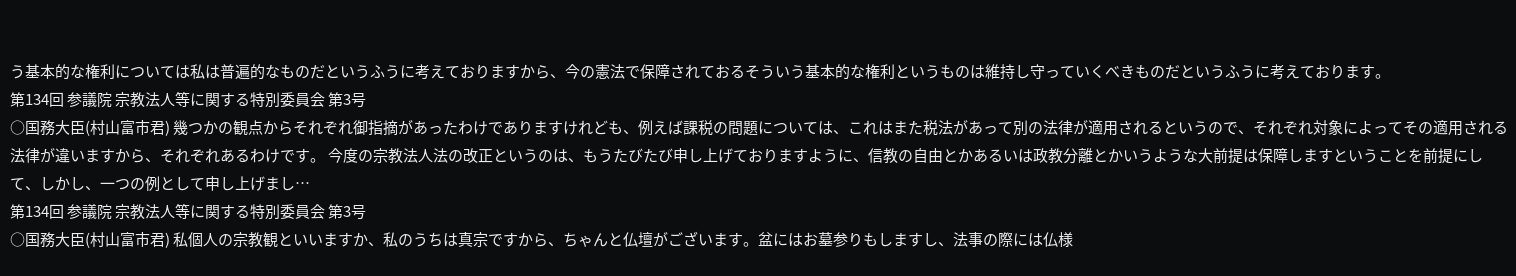う基本的な権利については私は普遍的なものだというふうに考えておりますから、今の憲法で保障されておるそういう基本的な権利というものは維持し守っていくべきものだというふうに考えております。
第134回 参議院 宗教法人等に関する特別委員会 第3号
○国務大臣(村山富市君) 幾つかの観点からそれぞれ御指摘があったわけでありますけれども、例えば課税の問題については、これはまた税法があって別の法律が適用されるというので、それぞれ対象によってその適用される法律が違いますから、それぞれあるわけです。 今度の宗教法人法の改正というのは、もうたびたび申し上げておりますように、信教の自由とかあるいは政教分離とかいうような大前提は保障しますということを前提にして、しかし、一つの例として申し上げまし…
第134回 参議院 宗教法人等に関する特別委員会 第3号
○国務大臣(村山富市君) 私個人の宗教観といいますか、私のうちは真宗ですから、ちゃんと仏壇がございます。盆にはお墓参りもしますし、法事の際には仏様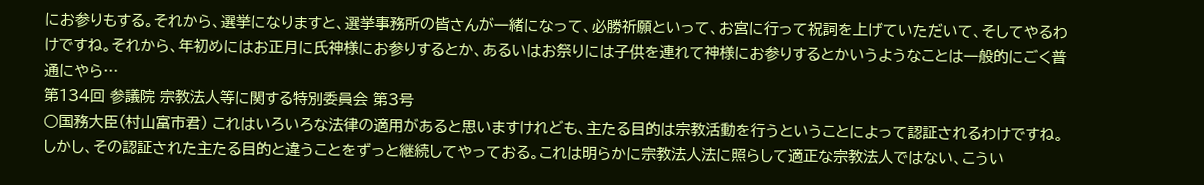にお参りもする。それから、選挙になりますと、選挙事務所の皆さんが一緒になって、必勝祈願といって、お宮に行って祝詞を上げていただいて、そしてやるわけですね。それから、年初めにはお正月に氏神様にお参りするとか、あるいはお祭りには子供を連れて神様にお参りするとかいうようなことは一般的にごく普通にやら…
第134回 参議院 宗教法人等に関する特別委員会 第3号
○国務大臣(村山富市君) これはいろいろな法律の適用があると思いますけれども、主たる目的は宗教活動を行うということによって認証されるわけですね。しかし、その認証された主たる目的と違うことをずっと継続してやっておる。これは明らかに宗教法人法に照らして適正な宗教法人ではない、こうい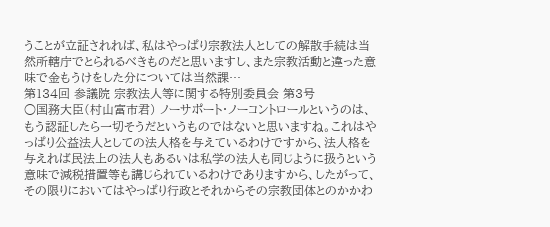うことが立証されれば、私はやっぱり宗教法人としての解散手続は当然所轄庁でとられるべきものだと思いますし、また宗教活動と違った意味で金もうけをした分については当然課…
第134回 参議院 宗教法人等に関する特別委員会 第3号
○国務大臣(村山富市君) ノーサポート・ノーコントロールというのは、もう認証したら一切そうだというものではないと思いますね。これはやっぱり公益法人としての法人格を与えているわけですから、法人格を与えれば民法上の法人もあるいは私学の法人も同じように扱うという意味で減税措置等も講じられているわけでありますから、したがって、その限りにおいてはやっぱり行政とそれからその宗教団体とのかかわ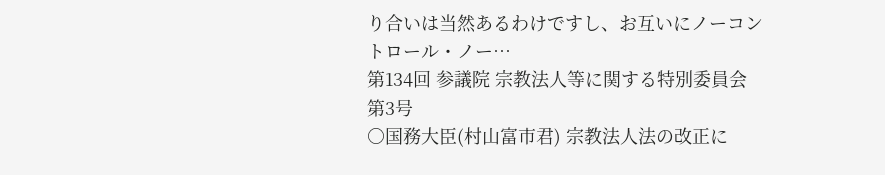り合いは当然あるわけですし、お互いにノーコントロール・ノー…
第134回 参議院 宗教法人等に関する特別委員会 第3号
○国務大臣(村山富市君) 宗教法人法の改正に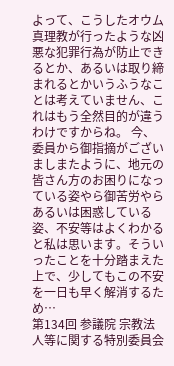よって、こうしたオウム真理教が行ったような凶悪な犯罪行為が防止できるとか、あるいは取り締まれるとかいうふうなことは考えていません、これはもう全然目的が違うわけですからね。 今、委員から御指摘がございましまたように、地元の皆さん方のお困りになっている姿やら御苦労やらあるいは困惑している姿、不安等はよくわかると私は思います。そういったことを十分踏まえた上で、少してもこの不安を一日も早く解消するため…
第134回 参議院 宗教法人等に関する特別委員会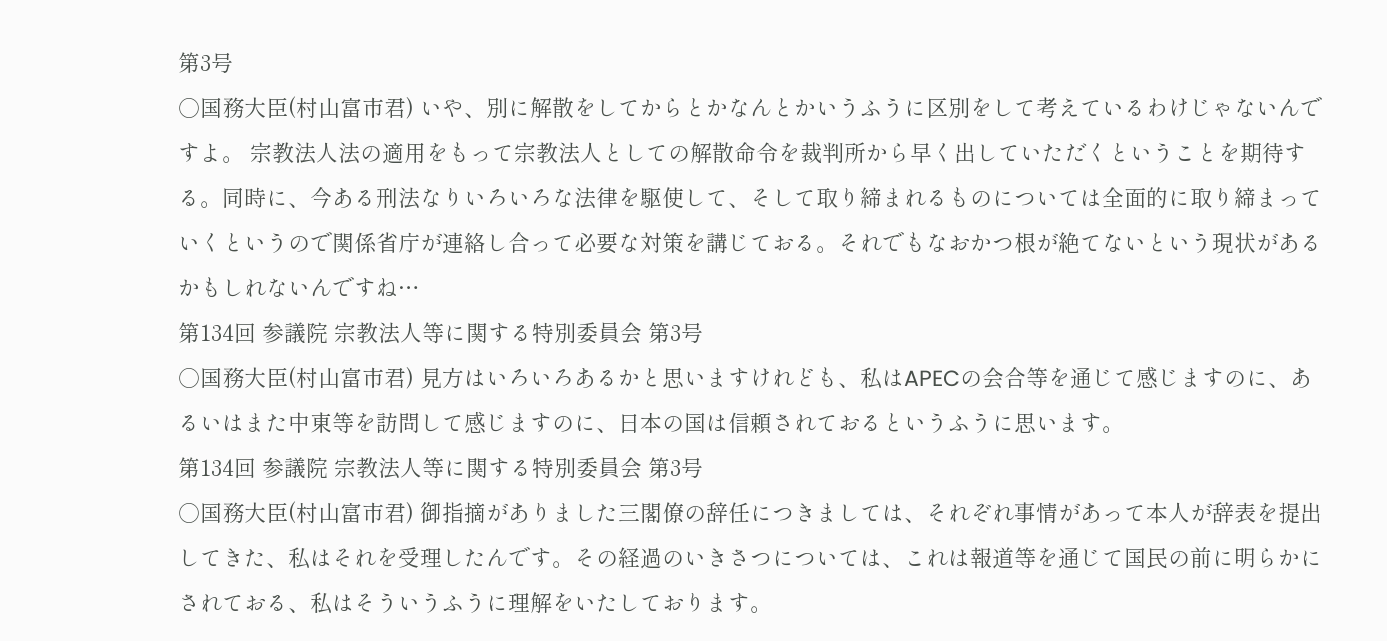第3号
○国務大臣(村山富市君) いや、別に解散をしてからとかなんとかいうふうに区別をして考えているわけじゃないんですよ。 宗教法人法の適用をもって宗教法人としての解散命令を裁判所から早く出していただくということを期待する。同時に、今ある刑法なりいろいろな法律を駆使して、そして取り締まれるものについては全面的に取り締まっていくというので関係省庁が連絡し合って必要な対策を講じておる。それでもなおかつ根が絶てないという現状があるかもしれないんですね…
第134回 参議院 宗教法人等に関する特別委員会 第3号
○国務大臣(村山富市君) 見方はいろいろあるかと思いますけれども、私はAPECの会合等を通じて感じますのに、あるいはまた中東等を訪問して感じますのに、日本の国は信頼されておるというふうに思います。
第134回 参議院 宗教法人等に関する特別委員会 第3号
○国務大臣(村山富市君) 御指摘がありました三閣僚の辞任につきましては、それぞれ事情があって本人が辞表を提出してきた、私はそれを受理したんです。その経過のいきさつについては、これは報道等を通じて国民の前に明らかにされておる、私はそういうふうに理解をいたしております。